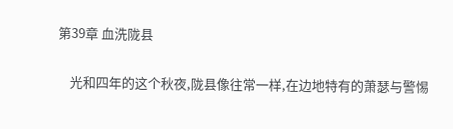第39章 血洗陇县

    光和四年的这个秋夜,陇县像往常一样,在边地特有的萧瑟与警惕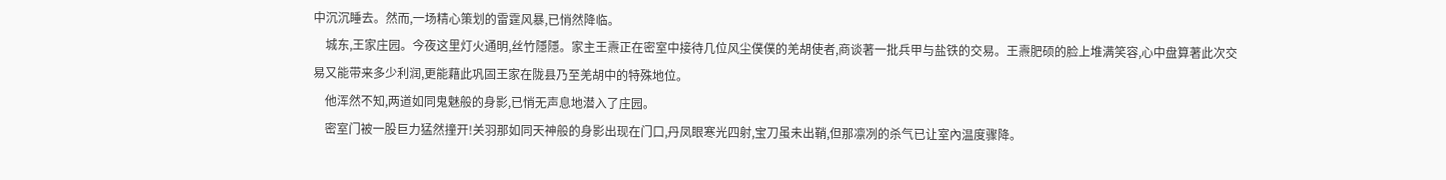中沉沉睡去。然而,一场精心策划的雷霆风暴,已悄然降临。
    城东,王家庄园。今夜这里灯火通明,丝竹隱隱。家主王燾正在密室中接待几位风尘僕僕的羌胡使者,商谈著一批兵甲与盐铁的交易。王燾肥硕的脸上堆满笑容,心中盘算著此次交易又能带来多少利润,更能藉此巩固王家在陇县乃至羌胡中的特殊地位。
    他浑然不知,两道如同鬼魅般的身影,已悄无声息地潜入了庄园。
    密室门被一股巨力猛然撞开!关羽那如同天神般的身影出现在门口,丹凤眼寒光四射,宝刀虽未出鞘,但那凛冽的杀气已让室內温度骤降。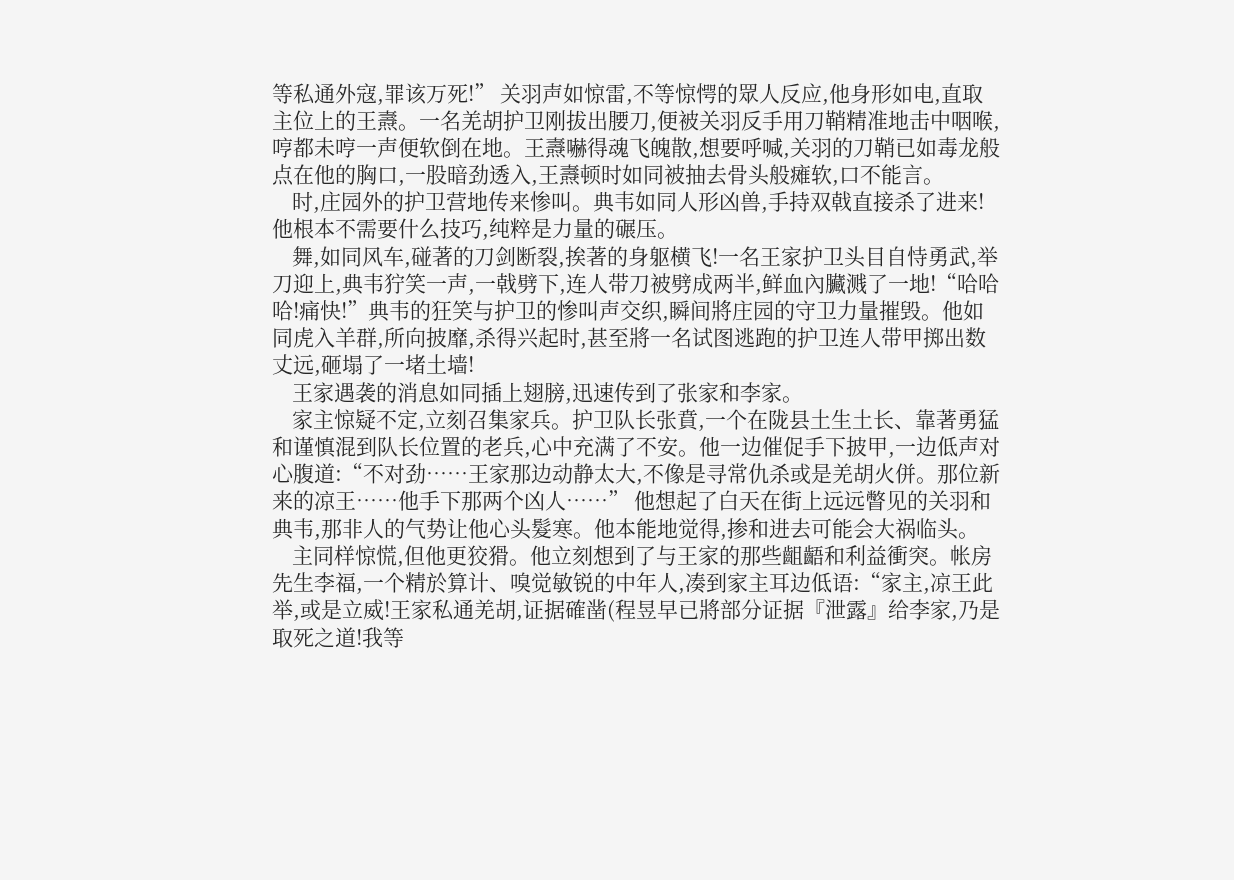等私通外寇,罪该万死!” 关羽声如惊雷,不等惊愕的眾人反应,他身形如电,直取主位上的王燾。一名羌胡护卫刚拔出腰刀,便被关羽反手用刀鞘精准地击中咽喉,哼都未哼一声便软倒在地。王燾嚇得魂飞魄散,想要呼喊,关羽的刀鞘已如毒龙般点在他的胸口,一股暗劲透入,王燾顿时如同被抽去骨头般瘫软,口不能言。
    时,庄园外的护卫营地传来惨叫。典韦如同人形凶兽,手持双戟直接杀了进来!他根本不需要什么技巧,纯粹是力量的碾压。
    舞,如同风车,碰著的刀剑断裂,挨著的身躯横飞!一名王家护卫头目自恃勇武,举刀迎上,典韦狞笑一声,一戟劈下,连人带刀被劈成两半,鲜血內臟溅了一地!“哈哈哈!痛快!”典韦的狂笑与护卫的惨叫声交织,瞬间將庄园的守卫力量摧毁。他如同虎入羊群,所向披靡,杀得兴起时,甚至將一名试图逃跑的护卫连人带甲掷出数丈远,砸塌了一堵土墙!
    王家遇袭的消息如同插上翅膀,迅速传到了张家和李家。
    家主惊疑不定,立刻召集家兵。护卫队长张賁,一个在陇县土生土长、靠著勇猛和谨慎混到队长位置的老兵,心中充满了不安。他一边催促手下披甲,一边低声对心腹道:“不对劲……王家那边动静太大,不像是寻常仇杀或是羌胡火併。那位新来的凉王……他手下那两个凶人……” 他想起了白天在街上远远瞥见的关羽和典韦,那非人的气势让他心头髮寒。他本能地觉得,掺和进去可能会大祸临头。
    主同样惊慌,但他更狡猾。他立刻想到了与王家的那些齟齬和利益衝突。帐房先生李福,一个精於算计、嗅觉敏锐的中年人,凑到家主耳边低语:“家主,凉王此举,或是立威!王家私通羌胡,证据確凿(程昱早已將部分证据『泄露』给李家,乃是取死之道!我等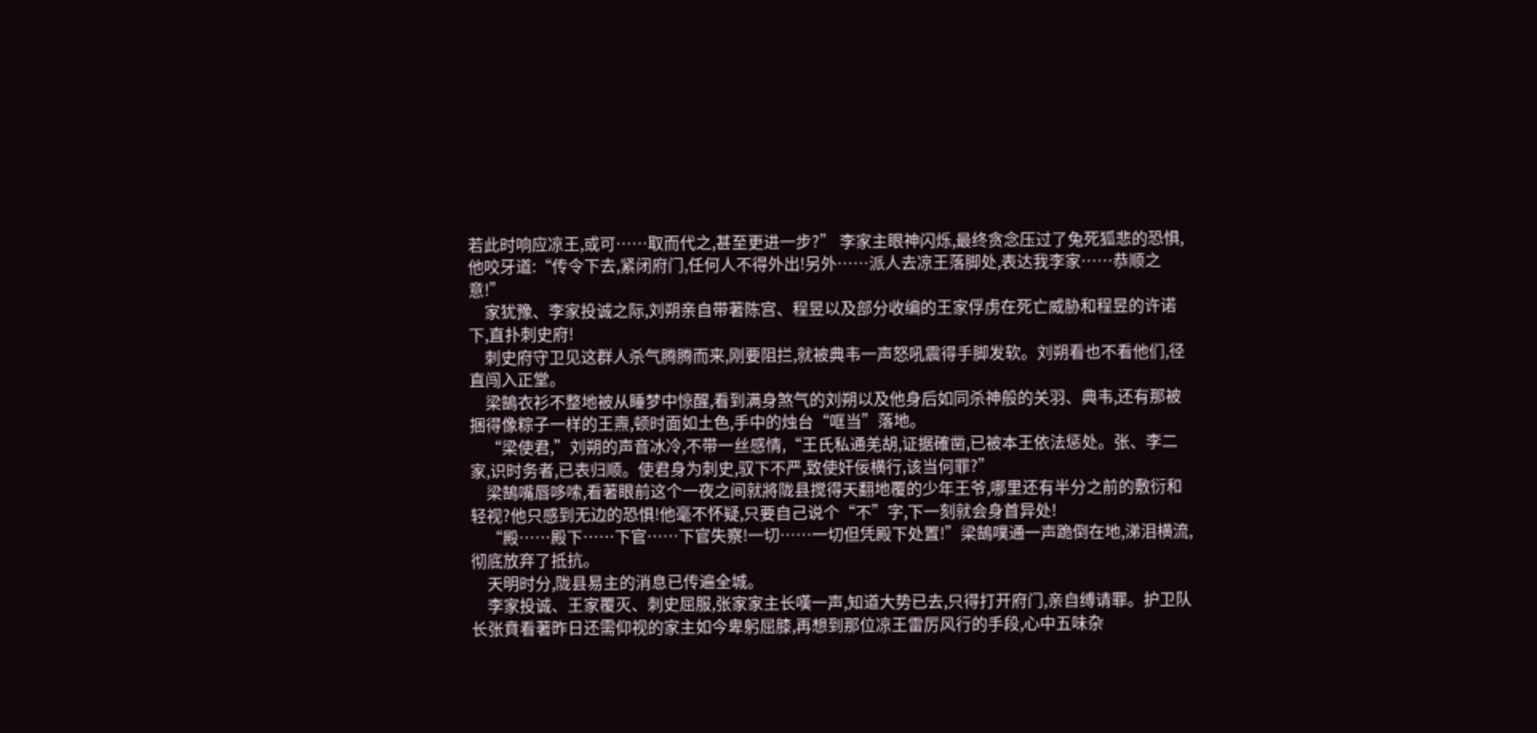若此时响应凉王,或可……取而代之,甚至更进一步?” 李家主眼神闪烁,最终贪念压过了兔死狐悲的恐惧,他咬牙道:“传令下去,紧闭府门,任何人不得外出!另外……派人去凉王落脚处,表达我李家……恭顺之意!”
    家犹豫、李家投诚之际,刘朔亲自带著陈宫、程昱以及部分收编的王家俘虏在死亡威胁和程昱的许诺下,直扑刺史府!
    刺史府守卫见这群人杀气腾腾而来,刚要阻拦,就被典韦一声怒吼震得手脚发软。刘朔看也不看他们,径直闯入正堂。
    梁鵠衣衫不整地被从睡梦中惊醒,看到满身煞气的刘朔以及他身后如同杀神般的关羽、典韦,还有那被捆得像粽子一样的王燾,顿时面如土色,手中的烛台“哐当”落地。
    “梁使君,”刘朔的声音冰冷,不带一丝感情,“王氏私通羌胡,证据確凿,已被本王依法惩处。张、李二家,识时务者,已表归顺。使君身为刺史,驭下不严,致使奸佞横行,该当何罪?”
    梁鵠嘴唇哆嗦,看著眼前这个一夜之间就將陇县搅得天翻地覆的少年王爷,哪里还有半分之前的敷衍和轻视?他只感到无边的恐惧!他毫不怀疑,只要自己说个“不”字,下一刻就会身首异处!
    “殿……殿下……下官……下官失察!一切……一切但凭殿下处置!”梁鵠噗通一声跪倒在地,涕泪横流,彻底放弃了抵抗。
    天明时分,陇县易主的消息已传遍全城。
    李家投诚、王家覆灭、刺史屈服,张家家主长嘆一声,知道大势已去,只得打开府门,亲自缚请罪。护卫队长张賁看著昨日还需仰视的家主如今卑躬屈膝,再想到那位凉王雷厉风行的手段,心中五味杂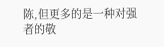陈,但更多的是一种对强者的敬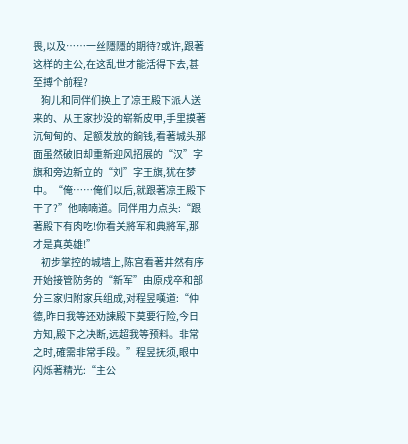畏,以及……一丝隱隱的期待?或许,跟著这样的主公,在这乱世才能活得下去,甚至搏个前程?
    狗儿和同伴们换上了凉王殿下派人送来的、从王家抄没的崭新皮甲,手里摸著沉甸甸的、足额发放的餉钱,看著城头那面虽然破旧却重新迎风招展的“汉”字旗和旁边新立的“刘”字王旗,犹在梦中。“俺……俺们以后,就跟著凉王殿下干了?”他喃喃道。同伴用力点头:“跟著殿下有肉吃!你看关將军和典將军,那才是真英雄!”
    初步掌控的城墙上,陈宫看著井然有序开始接管防务的“新军”由原戍卒和部分三家归附家兵组成,对程昱嘆道:“仲德,昨日我等还劝諫殿下莫要行险,今日方知,殿下之决断,远超我等预料。非常之时,確需非常手段。”程昱抚须,眼中闪烁著精光:“主公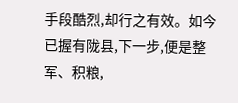手段酷烈,却行之有效。如今已握有陇县,下一步,便是整军、积粮,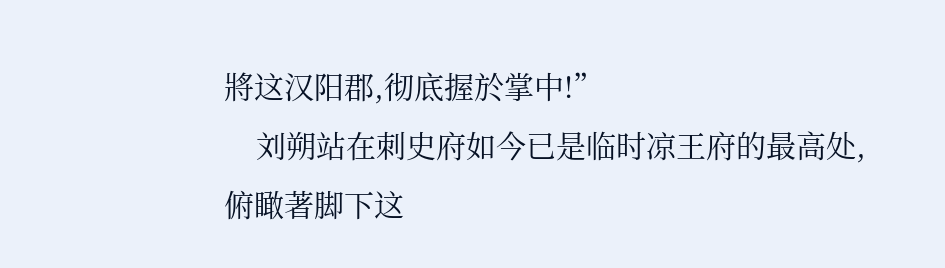將这汉阳郡,彻底握於掌中!”
    刘朔站在刺史府如今已是临时凉王府的最高处,俯瞰著脚下这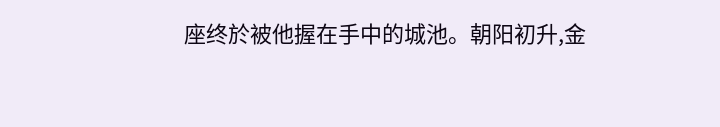座终於被他握在手中的城池。朝阳初升,金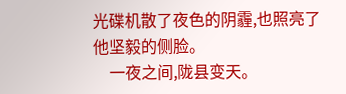光碟机散了夜色的阴霾,也照亮了他坚毅的侧脸。
    一夜之间,陇县变天。